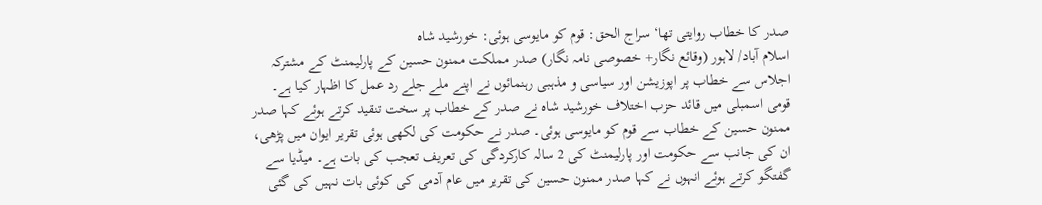صدر کا خطاب روایتی تھا‘ سراج الحق: قوم کو مایوسی ہوئی: خورشید شاہ
اسلام آباد/ لاہور (وقائع نگار+ خصوصی نامہ نگار) صدر مملکت ممنون حسین کے پارلیمنٹ کے مشترکہ اجلاس سے خطاب پر اپوزیشن اور سیاسی و مذہبی رہنمائوں نے اپنے ملے جلے رد عمل کا اظہار کیا ہے۔ قومی اسمبلی میں قائد حزب اختلاف خورشید شاہ نے صدر کے خطاب پر سخت تنقید کرتے ہوئے کہا صدر ممنون حسین کے خطاب سے قوم کو مایوسی ہوئی۔ صدر نے حکومت کی لکھی ہوئی تقریر ایوان میں پڑھی، ان کی جانب سے حکومت اور پارلیمنٹ کی 2 سالہ کارکردگی کی تعریف تعجب کی بات ہے۔ میڈیا سے گفتگو کرتے ہوئے انہوں نے کہا صدر ممنون حسین کی تقریر میں عام آدمی کی کوئی بات نہیں کی گئی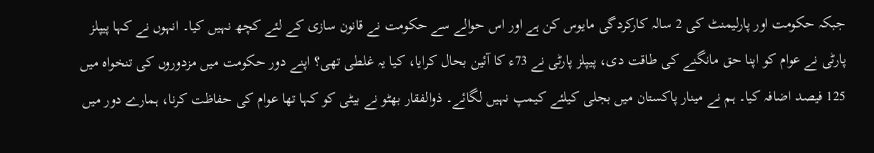جبکہ حکومت اور پارلیمنٹ کی 2 سالہ کارکردگی مایوس کن ہے اور اس حوالے سے حکومت نے قانون سازی کے لئے کچھ نہیں کیا۔ انہوں نے کہا پیپلز پارٹی نے عوام کو اپنا حق مانگنے کی طاقت دی، پیپلز پارٹی نے 73ء کا آئین بحال کرایا، کیا یہ غلطی تھی؟ اپنے دور حکومت میں مزدوروں کی تنخواہ میں 125 فیصد اضافہ کیا۔ ہم نے مینار پاکستان میں بجلی کیلئے کیمپ نہیں لگائے۔ ذوالفقار بھٹو نے بیٹی کو کہا تھا عوام کی حفاظت کرنا، ہمارے دور میں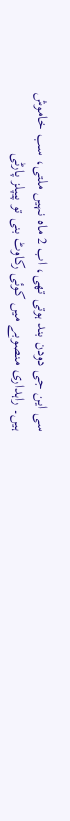سی این جی دودن بند ہوتی تھی، اب 2 ماہ نہیں ملتی، سب خاموش ہیں۔ راہداری منصوبے میں کوئی رکاوٹ بنی تو پیپلز پارٹی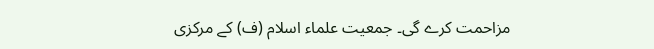مزاحمت کرے گی۔ جمعیت علماء اسلام (ف) کے مرکزی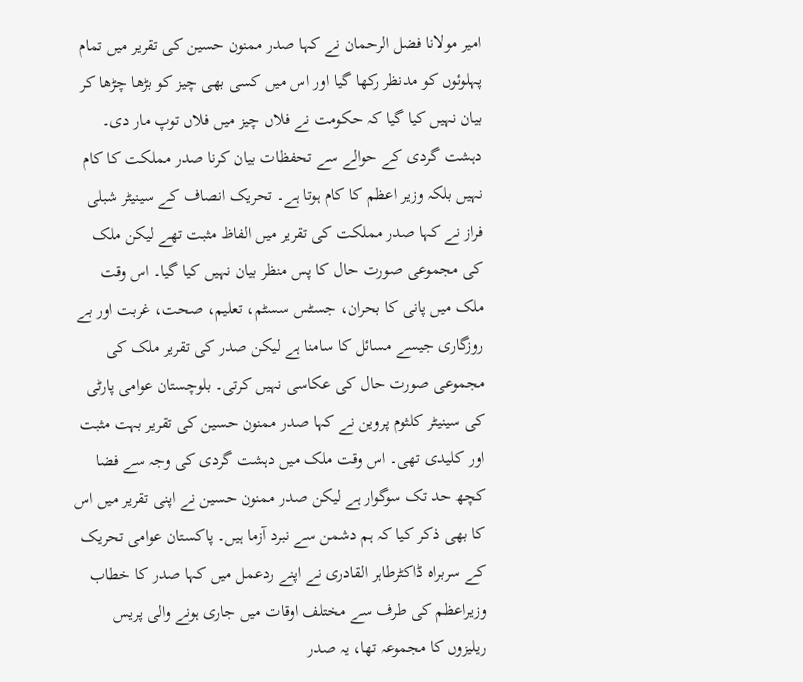امیر مولانا فضل الرحمان نے کہا صدر ممنون حسین کی تقریر میں تمام پہلوئوں کو مدنظر رکھا گیا اور اس میں کسی بھی چیز کو بڑھا چڑھا کر بیان نہیں کیا گیا کہ حکومت نے فلاں چیز میں فلاں توپ مار دی۔ دہشت گردی کے حوالے سے تحفظات بیان کرنا صدر مملکت کا کام نہیں بلکہ وزیر اعظم کا کام ہوتا ہے۔ تحریک انصاف کے سینیٹر شبلی فراز نے کہا صدر مملکت کی تقریر میں الفاظ مثبت تھے لیکن ملک کی مجموعی صورت حال کا پس منظر بیان نہیں کیا گیا۔ اس وقت ملک میں پانی کا بحران، جسٹس سسٹم، تعلیم، صحت، غربت اور بے روزگاری جیسے مسائل کا سامنا ہے لیکن صدر کی تقریر ملک کی مجموعی صورت حال کی عکاسی نہیں کرتی۔ بلوچستان عوامی پارٹی کی سینیٹر کلثوم پروین نے کہا صدر ممنون حسین کی تقریر بہت مثبت اور کلیدی تھی۔ اس وقت ملک میں دہشت گردی کی وجہ سے فضا کچھ حد تک سوگوار ہے لیکن صدر ممنون حسین نے اپنی تقریر میں اس کا بھی ذکر کیا کہ ہم دشمن سے نبرد آزما ہیں۔ پاکستان عوامی تحریک کے سربراہ ڈاکٹرطاہر القادری نے اپنے ردعمل میں کہا صدر کا خطاب وزیراعظم کی طرف سے مختلف اوقات میں جاری ہونے والی پریس ریلیزوں کا مجموعہ تھا، یہ صدر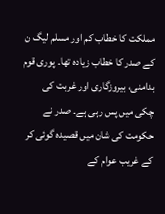مملکت کا خطاب کم اور مسلم لیگ ن کے صدر کا خطاب زیادہ تھا۔ پوری قوم بدامنی، بیروزگاری اور غربت کی چکی میں پس رہی ہے۔ صدر نے حکومت کی شان میں قصیدہ گوئی کر کے غریب عوام کے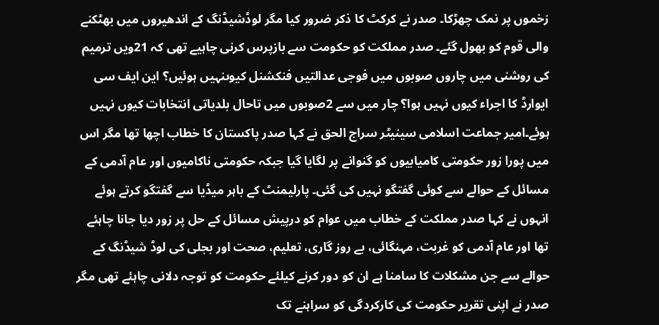زخموں پر نمک چھڑکا۔ صدر نے کرکٹ کا ذکر ضرور کیا مگر لوڈشیڈنگ کے اندھیروں میں بھٹکنے والی قوم کو بھول گئے۔ صدر مملکت کو حکومت سے بازپرس کرنی چاہیے تھی کہ 21ویں ترمیم کی روشنی میں چاروں صوبوں میں فوجی عدالتیں فنکشنل کیوںنہیں ہوئیں؟ این ایف سی ایوارڈ کا اجراء کیوں نہیں ہوا؟ چار میں سے 2صوبوں میں تاحال بلدیاتی انتخابات کیوں نہیں ہوئے۔امیر جماعت اسلامی سینیٹر سراج الحق نے کہا صدر پاکستان کا خطاب اچھا تھا مگر اس میں پورا زور حکومتی کامیابیوں کو گنوانے پر لگایا گیا جبکہ حکومتی ناکامیوں اور عام آدمی کے مسائل کے حوالے سے کوئی گفتگو نہیں کی گئی۔ پارلیمنٹ کے باہر میڈیا سے گفتگو کرتے ہوئے انہوں نے کہا صدر مملکت کے خطاب میں عوام کو درپیش مسائل کے حل پر زور دیا جانا چاہئے تھا اور عام آدمی کو غربت، مہنگائی، بے روز گاری، تعلیم، صحت اور بجلی کی لوڈ شیڈنگ کے حوالے سے جن مشکلات کا سامنا ہے ان کو دور کرنے کیلئے حکومت کو توجہ دلانی چاہئے تھی مگر صدر نے اپنی تقریر حکومت کی کارکردگی کو سراہنے تک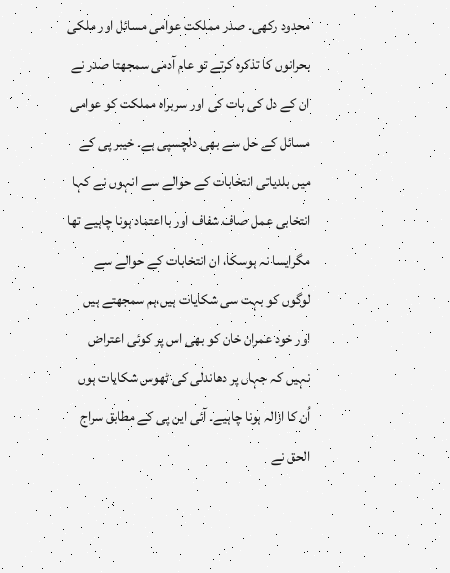محدود رکھی۔ صدر مملکت عوامی مسائل اور ملکی بحرانوں کا تذکرہ کرتے تو عام آدمی سمجھتا صدر نے ان کے دل کی بات کی اور سربراہ مملکت کو عوامی مسائل کے حل سے بھی دلچسپی ہے۔ خیبر پی کے میں بلدیاتی انتخابات کے حوالے سے انہوں نے کہا انتخابی عمل صاف شفاف اور بااعتماد ہونا چاہیے تھا مگرایسا نہ ہوسکا، ان انتخابات کے حوالے سے لوگوں کو بہت سی شکایات ہیں،ہم سمجھتے ہیں اور خود عمران خان کو بھی اس پر کوئی اعتراض نہیں کہ جہاں پر دھاندلی کی ٹھوس شکایات ہوں اُن کا ازالہ ہونا چاہیے۔ آئی این پی کے مطابق سراج الحق نے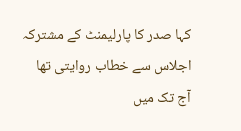کہا صدر کا پارلیمنٹ کے مشترکہ اجلاس سے خطاب روایتی تھا آج تک میں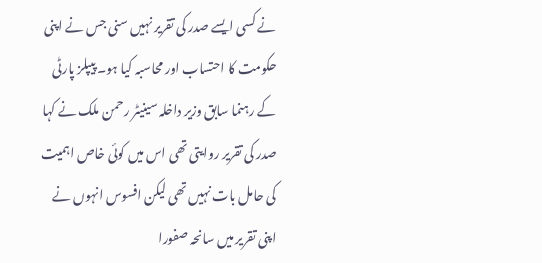نے کسی ایسے صدر کی تقریر نہیں سنی جس نے اپنی حکومت کا احتساب اور محاسبہ کیا ہو۔ پیپلز پارٹی کے رہنما سابق وزیر داخلہ سینیٹر رحمن ملک نے کہا صدر کی تقریر روایتی تھی اس میں کوئی خاص اہمیت کی حامل بات نہیں تھی لیکن افسوس انہوں نے اپنی تقریر میں سانحہ صفورا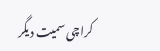کراچی سمیت دیگر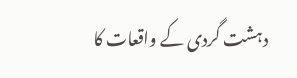دہشت گردی کے واقعات کا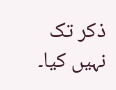ذکر تک نہیں کیا۔